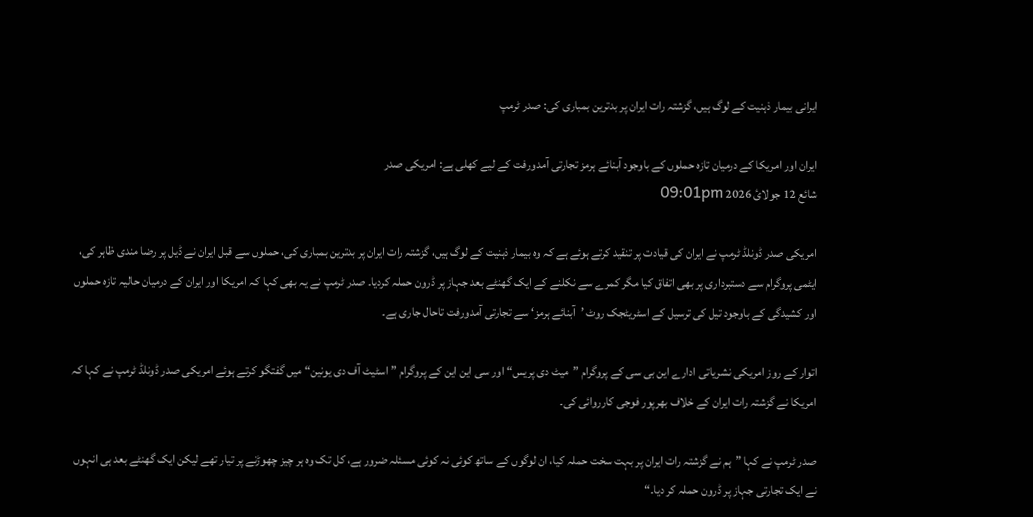ایرانی بیمار ذہنیت کے لوگ ہیں، گزشتہ رات ایران پر بدترین بمباری کی: صدر ٹرمپ

ایران اور امریکا کے درمیان تازہ حملوں کے باوجود آبنائے ہرمز تجارتی آمدورفت کے لیے کھلی ہے: امریکی صدر
شائع 12 جولائ 2026 09:01pm

امریکی صدر ڈونلڈ ٹرمپ نے ایران کی قیادت پر تنقید کرتے ہوئے ہے کہ وہ بیمار ذہنیت کے لوگ ہیں، گزشتہ رات ایران پر بدترین بمباری کی، حملوں سے قبل ایران نے ڈیل پر رضا مندی ظاہر کی، ایٹمی پروگرام سے دستبرداری پر بھی اتفاق کیا مگر کمرے سے نکلنے کے ایک گھنٹے بعد جہاز پر ڈرون حملہ کردیا۔ صدر ٹرمپ نے یہ بھی کہا کہ امریکا اور ایران کے درمیان حالیہ تازہ حملوں اور کشیدگی کے باوجود تیل کی ترسیل کے اسٹریٹجک روٹ ’آبنائے ہرمز‘ سے تجارتی آمدورفت تاحال جاری ہے۔

اتوار کے روز امریکی نشریاتی ادارے این بی سی کے پروگرام ”میٹ دی پریس“ اور سی این این کے پروگرام ”اسٹیٹ آف دی یونین“ میں گفتگو کرتے ہوئے امریکی صدر ڈونلڈ ٹرمپ نے کہا کہ امریکا نے گزشتہ رات ایران کے خلاف بھرپور فوجی کارروائی کی۔

صدر ٹرمپ نے کہا ”ہم نے گزشتہ رات ایران پر بہت سخت حملہ کیا، ان لوگوں کے ساتھ کوئی نہ کوئی مسئلہ ضرور ہے، کل تک وہ ہر چیز چھوڑنے پر تیار تھے لیکن ایک گھنٹے بعد ہی انہوں نے ایک تجارتی جہاز پر ڈرون حملہ کر دیا۔“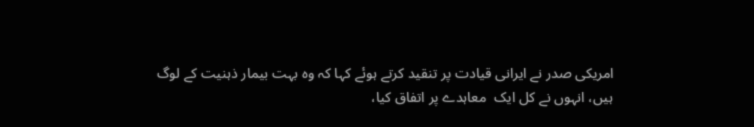امریکی صدر نے ایرانی قیادت پر تنقید کرتے ہوئے کہا کہ وہ بہت بیمار ذہنیت کے لوگ ہیں، انہوں نے کل ایک  معاہدے پر اتفاق کیا،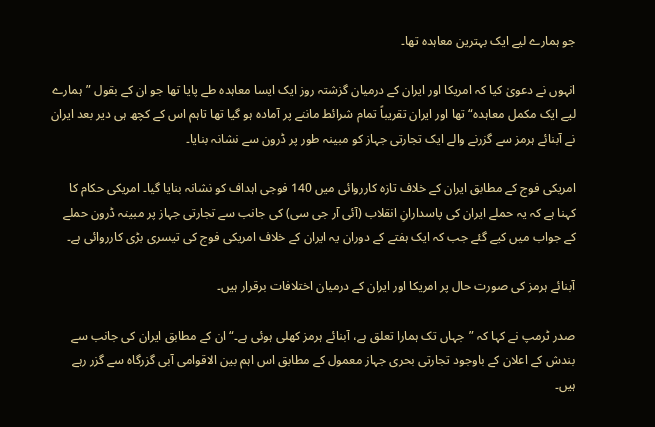جو ہمارے لیے ایک بہترین معاہدہ تھا۔

انہوں نے دعویٰ کیا کہ امریکا اور ایران کے درمیان گزشتہ روز ایک ایسا معاہدہ طے پایا تھا جو ان کے بقول ”ہمارے لیے ایک مکمل معاہدہ“ تھا اور ایران تقریباً تمام شرائط ماننے پر آمادہ ہو گیا تھا تاہم اس کے کچھ ہی دیر بعد ایران نے آبنائے ہرمز سے گزرنے والے ایک تجارتی جہاز کو مبینہ طور پر ڈرون سے نشانہ بنایا۔

امریکی فوج کے مطابق ایران کے خلاف تازہ کارروائی میں 140 فوجی اہداف کو نشانہ بنایا گیا۔ امریکی حکام کا کہنا ہے کہ یہ حملے ایران کی پاسدارانِ انقلاب (آئی آر جی سی) کی جانب سے تجارتی جہاز پر مبینہ ڈرون حملے کے جواب میں کیے گئے جب کہ ایک ہفتے کے دوران یہ ایران کے خلاف امریکی فوج کی تیسری بڑی کارروائی ہے۔

آبنائے ہرمز کی صورت حال پر امریکا اور ایران کے درمیان اختلافات برقرار ہیں۔

صدر ٹرمپ نے کہا کہ ”جہاں تک ہمارا تعلق ہے، آبنائے ہرمز کھلی ہوئی ہے۔“ ان کے مطابق ایران کی جانب سے بندش کے اعلان کے باوجود تجارتی بحری جہاز معمول کے مطابق اس اہم بین الاقوامی آبی گزرگاہ سے گزر رہے ہیں۔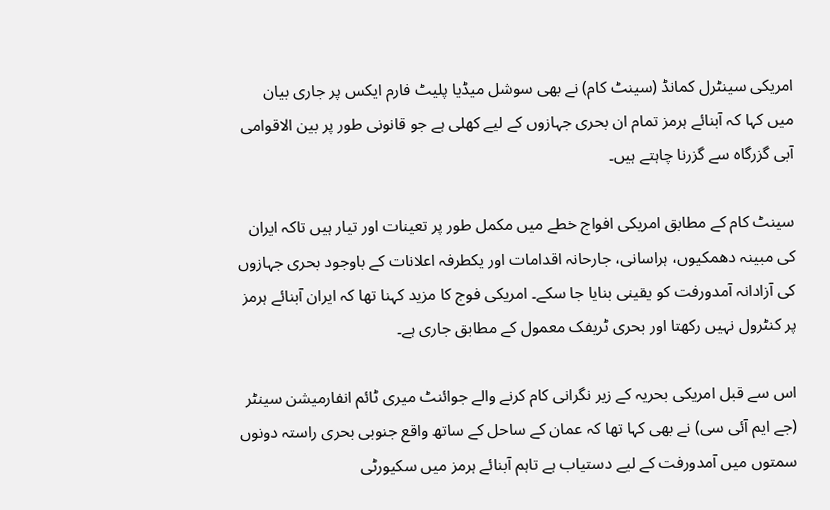امریکی سینٹرل کمانڈ (سینٹ کام) نے بھی سوشل میڈیا پلیٹ فارم ایکس پر جاری بیان میں کہا کہ آبنائے ہرمز تمام ان بحری جہازوں کے لیے کھلی ہے جو قانونی طور پر بین الاقوامی آبی گزرگاہ سے گزرنا چاہتے ہیں۔

سینٹ کام کے مطابق امریکی افواج خطے میں مکمل طور پر تعینات اور تیار ہیں تاکہ ایران کی مبینہ دھمکیوں، ہراسانی، جارحانہ اقدامات اور یکطرفہ اعلانات کے باوجود بحری جہازوں کی آزادانہ آمدورفت کو یقینی بنایا جا سکے۔ امریکی فوج کا مزید کہنا تھا کہ ایران آبنائے ہرمز پر کنٹرول نہیں رکھتا اور بحری ٹریفک معمول کے مطابق جاری ہے۔

اس سے قبل امریکی بحریہ کے زیر نگرانی کام کرنے والے جوائنٹ میری ٹائم انفارمیشن سینٹر (جے ایم آئی سی) نے بھی کہا تھا کہ عمان کے ساحل کے ساتھ واقع جنوبی بحری راستہ دونوں سمتوں میں آمدورفت کے لیے دستیاب ہے تاہم آبنائے ہرمز میں سکیورٹی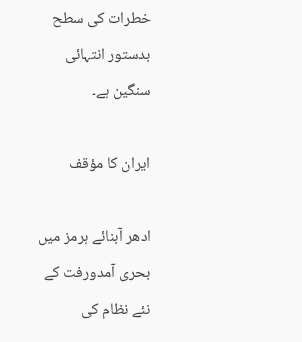خطرات کی سطح بدستور انتہائی سنگین ہے۔

ایران کا مؤقف

ادھر آبنائے ہرمز میں بحری آمدورفت کے نئے نظام کی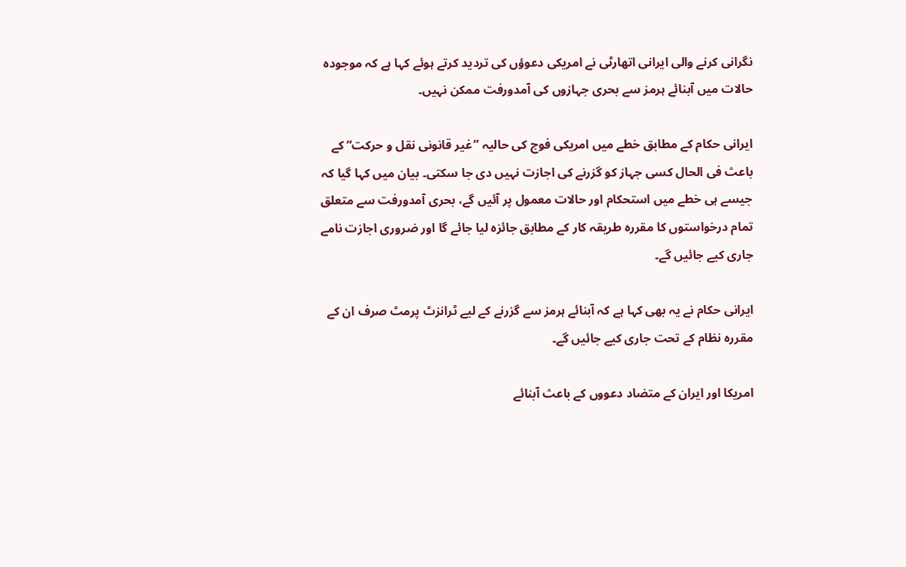نگرانی کرنے والی ایرانی اتھارٹی نے امریکی دعوؤں کی تردید کرتے ہوئے کہا ہے کہ موجودہ حالات میں آبنائے ہرمز سے بحری جہازوں کی آمدورفت ممکن نہیں۔

ایرانی حکام کے مطابق خطے میں امریکی فوج کی حالیہ ”غیر قانونی نقل و حرکت“ کے باعث فی الحال کسی جہاز کو گزرنے کی اجازت نہیں دی جا سکتی۔ بیان میں کہا گیا کہ جیسے ہی خطے میں استحکام اور حالات معمول پر آئیں گے، بحری آمدورفت سے متعلق تمام درخواستوں کا مقررہ طریقہ کار کے مطابق جائزہ لیا جائے گا اور ضروری اجازت نامے جاری کیے جائیں گے۔

ایرانی حکام نے یہ بھی کہا ہے کہ آبنائے ہرمز سے گزرنے کے لیے ٹرانزٹ پرمٹ صرف ان کے مقررہ نظام کے تحت جاری کیے جائیں گے۔

امریکا اور ایران کے متضاد دعووں کے باعث آبنائے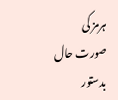ہرمز کی صورت حال بدستور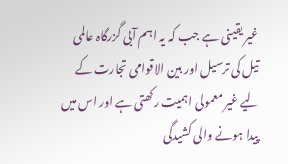غیر یقینی ہے جب کہ یہ اہم آبی گزرگاہ عالمی تیل کی ترسیل اور بین الاقوامی تجارت کے لیے غیر معمولی اہمیت رکھتی ہے اور اس میں پیدا ہونے والی کشیدگی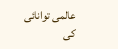عالمی توانائی کی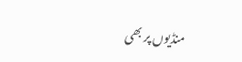منڈیوں پر بھی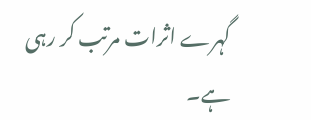گہرے اثرات مرتب کر رہی ہے۔